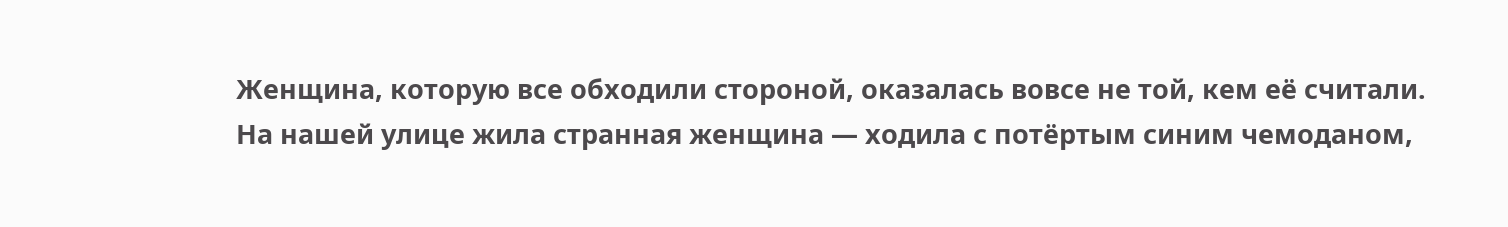Женщина, которую все обходили стороной, оказалась вовсе не той, кем её считали.
На нашей улице жила странная женщина — ходила с потёртым синим чемоданом,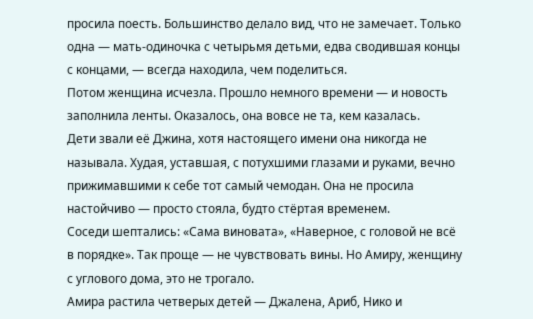просила поесть. Большинство делало вид, что не замечает. Только одна — мать-одиночка с четырьмя детьми, едва сводившая концы с концами, — всегда находила, чем поделиться.
Потом женщина исчезла. Прошло немного времени — и новость заполнила ленты. Оказалось, она вовсе не та, кем казалась.
Дети звали её Джина, хотя настоящего имени она никогда не называла. Худая, уставшая, с потухшими глазами и руками, вечно прижимавшими к себе тот самый чемодан. Она не просила настойчиво — просто стояла, будто стёртая временем.
Соседи шептались: «Сама виновата», «Наверное, с головой не всё в порядке». Так проще — не чувствовать вины. Но Амиру, женщину с углового дома, это не трогало.
Амира растила четверых детей — Джалена, Ариб, Нико и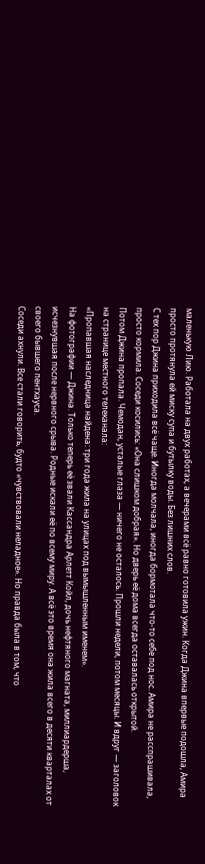маленькую Лию. Работала на двух работах, а вечерами всё равно готовила ужин. Когда Джина впервые подошла, Амира просто протянула ей миску супа и бутылку воды. Без лишних слов.
С тех пор Джина приходила всё чаще. Иногда молчала, иногда бормотала что-то себе под нос. Амира не расспрашивала, просто кормила. Соседи косились: «Она слишком добрая». Но дверь её дома всегда оставалась открытой.
Потом Джина пропала. Чемодан, усталые глаза — ничего не осталось. Прошли недели, потом месяцы. И вдруг — заголовок на странице местного телеканала:
«Пропавшая наследница найдена: три года жила на улицах под вымышленным именем».
На фотографии — Джина. Только теперь её звали Кассандра Арлетт Койл, дочь нефтяного магната, миллиардерша, исчезнувшая после нервного срыва. Родные искали её по всему миру. А всё это время она жила всего в десяти кварталах от своего бывшего пентхауса.
Соседи ахнули. Все стали говорить, будто «чувствовали неладное». Но правда была в том, что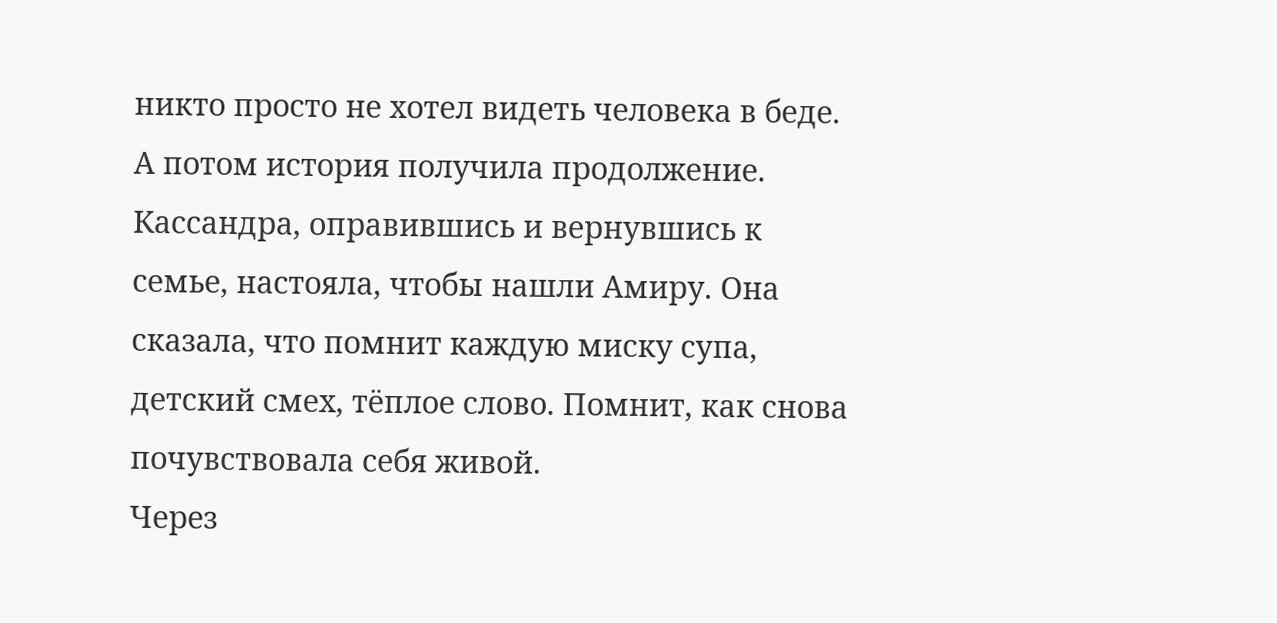никто просто не хотел видеть человека в беде.
А потом история получила продолжение.
Кассандра, оправившись и вернувшись к семье, настояла, чтобы нашли Амиру. Она сказала, что помнит каждую миску супа, детский смех, тёплое слово. Помнит, как снова почувствовала себя живой.
Через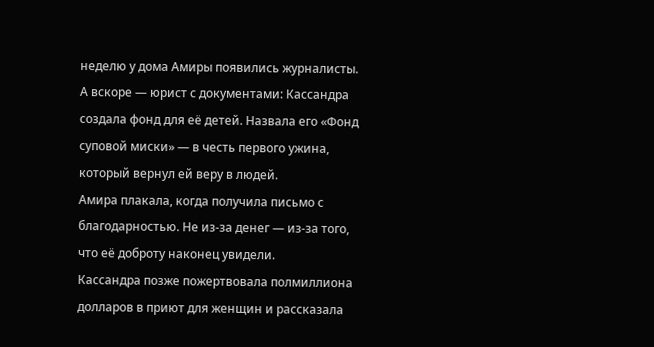неделю у дома Амиры появились журналисты. А вскоре — юрист с документами: Кассандра создала фонд для её детей. Назвала его «Фонд суповой миски» — в честь первого ужина, который вернул ей веру в людей.
Амира плакала, когда получила письмо с благодарностью. Не из-за денег — из-за того, что её доброту наконец увидели.
Кассандра позже пожертвовала полмиллиона долларов в приют для женщин и рассказала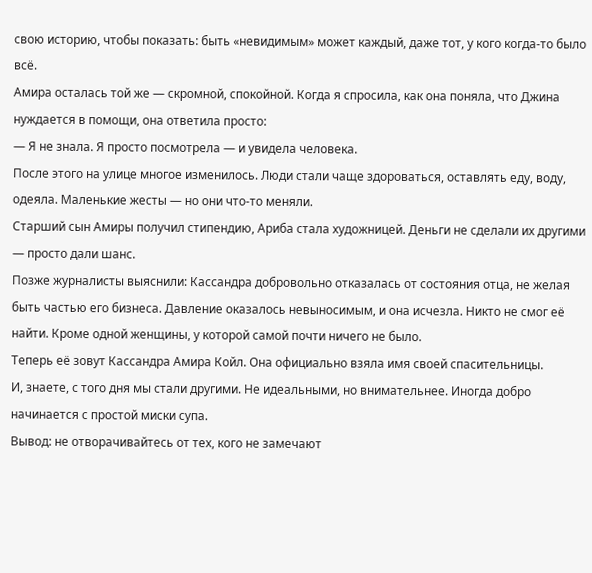свою историю, чтобы показать: быть «невидимым» может каждый, даже тот, у кого когда-то было всё.
Амира осталась той же — скромной, спокойной. Когда я спросила, как она поняла, что Джина нуждается в помощи, она ответила просто:
— Я не знала. Я просто посмотрела — и увидела человека.
После этого на улице многое изменилось. Люди стали чаще здороваться, оставлять еду, воду, одеяла. Маленькие жесты — но они что-то меняли.
Старший сын Амиры получил стипендию, Ариба стала художницей. Деньги не сделали их другими — просто дали шанс.
Позже журналисты выяснили: Кассандра добровольно отказалась от состояния отца, не желая быть частью его бизнеса. Давление оказалось невыносимым, и она исчезла. Никто не смог её найти. Кроме одной женщины, у которой самой почти ничего не было.
Теперь её зовут Кассандра Амира Койл. Она официально взяла имя своей спасительницы.
И, знаете, с того дня мы стали другими. Не идеальными, но внимательнее. Иногда добро начинается с простой миски супа.
Вывод: не отворачивайтесь от тех, кого не замечают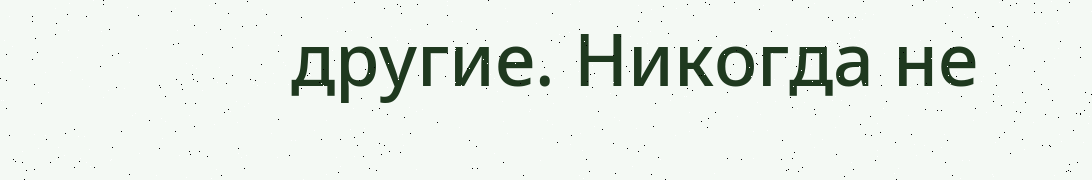другие. Никогда не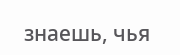знаешь, чья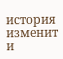история изменит и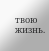твою жизнь.